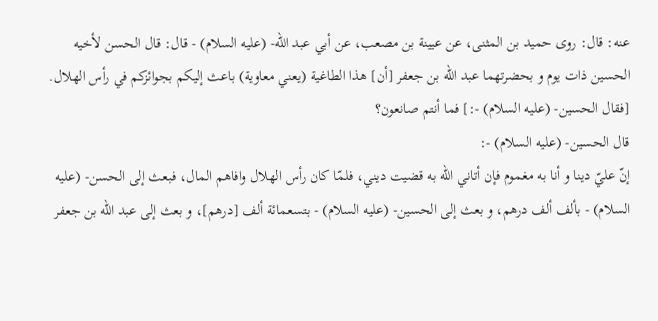عنه: قال: روى حميد بن المثنى، عن عيينة بن مصعب، عن أبي عبد اللّه- (عليه السلام) - قال: قال الحسن لأخيه الحسين ذات يوم و بحضرتهما عبد اللّه بن جعفر [أن] هذا الطاغية (يعني معاوية) باعث إليكم بجوائزكم في رأس الهلال.
[فقال الحسين- (عليه السلام) -:] فما أنتم صانعون؟
قال الحسين- (عليه السلام) -:
إنّ عليّ دينا و أنا به مغموم فإن أتاني اللّه به قضيت ديني، فلمّا كان رأس الهلال وافاهم المال، فبعث إلى الحسن- (عليه السلام) - بألف ألف درهم، و بعث إلى الحسين- (عليه السلام) - بتسعمائة ألف [درهم]، و بعث إلى عبد اللّه بن جعفر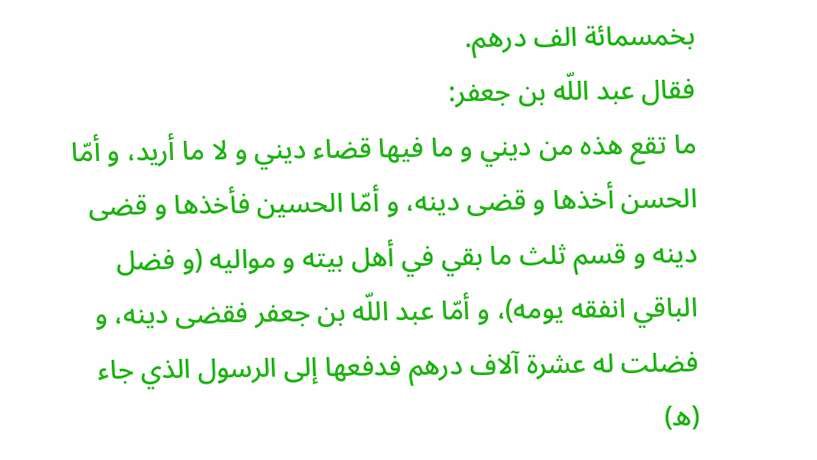بخمسمائة الف درهم.
فقال عبد اللّه بن جعفر:
ما تقع هذه من ديني و ما فيها قضاء ديني و لا ما أريد، و أمّا الحسن أخذها و قضى دينه، و أمّا الحسين فأخذها و قضى دينه و قسم ثلث ما بقي في أهل بيته و مواليه (و فضل الباقي انفقه يومه)، و أمّا عبد اللّه بن جعفر فقضى دينه، و فضلت له عشرة آلاف درهم فدفعها إلى الرسول الذي جاء (ه)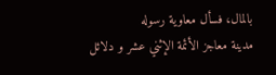بالمال، فسأل معاوية رسوله
مدينة معاجز الأئمة الإثني عشر و دلائل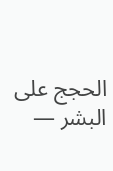الحجج على البشر —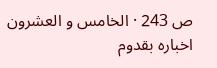ص 243 · الخامس و العشرون اخباره بقدوم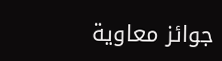جوائز معاوية